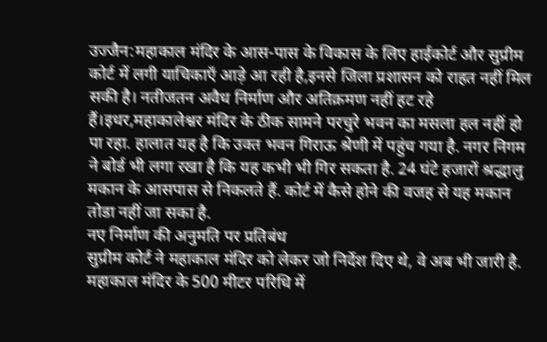उज्जैन:महाकाल मंदिर के आस-पास के विकास के लिए हाईकोर्ट और सुप्रीम कोर्ट में लगी याचिकाएँ आड़े आ रही है,इनसे जिला प्रशासन को राहत नहीं मिल सकी है। नतीजतन अवैध निर्माण और अतिक्रमण नहीं हट रहे हैं।इधर,महाकालेश्वर मंदिर के ठीक सामने परचुरे भवन का मसला हल नहीं हो पा रहा. हालात यह है कि उक्त भवन गिराऊ श्रेणी में पहुंच गया है. नगर निगम ने बोर्ड भी लगा रखा है कि यह कभी भी गिर सकता है. 24 घंटे हजारों श्रद्धालु मकान के आसपास से निकलते हैं. कोर्ट में कैसे होने की वजह से यह मकान तोडा नहीं जा सका है.
नए निर्माण की अनुमति पर प्रतिबंध
सुप्रीम कोर्ट ने महाकाल मंदिर को लेकर जो निर्देश दिए थे, वे अब भी जारी है. महाकाल मंदिर के 500 मीटर परिधि में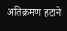अतिक्रमण हटाने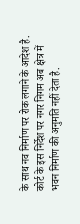के साथ नव निर्माण पर रोक लगाने के आदेश है. कोर्ट के इस निर्देश पर नगर निगम अब क्षेत्र में भवन निर्माण की अनुमति नहीं देता है.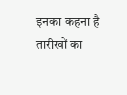इनका कहना है
तारीखों का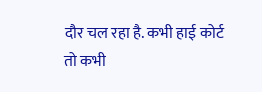दौर चल रहा है. कभी हाई कोर्ट तो कभी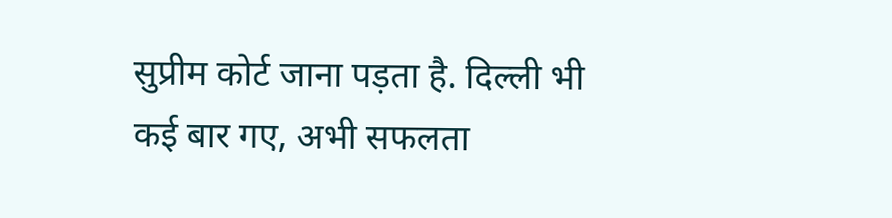सुप्रीम कोर्ट जाना पड़ता है. दिल्ली भी कई बार गए, अभी सफलता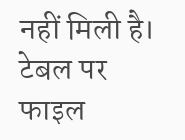नहीं मिली है। टेबल पर फाइल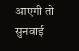आएगी तो सुनवाई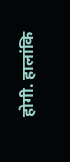होगी. हालांकि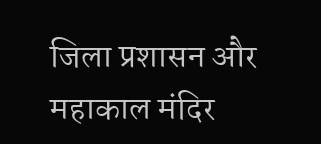जिला प्रशासन और महाकाल मंदिर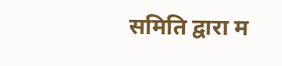समिति द्वारा म